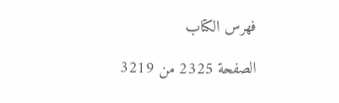فهرس الكتاب

الصفحة 2325 من 3219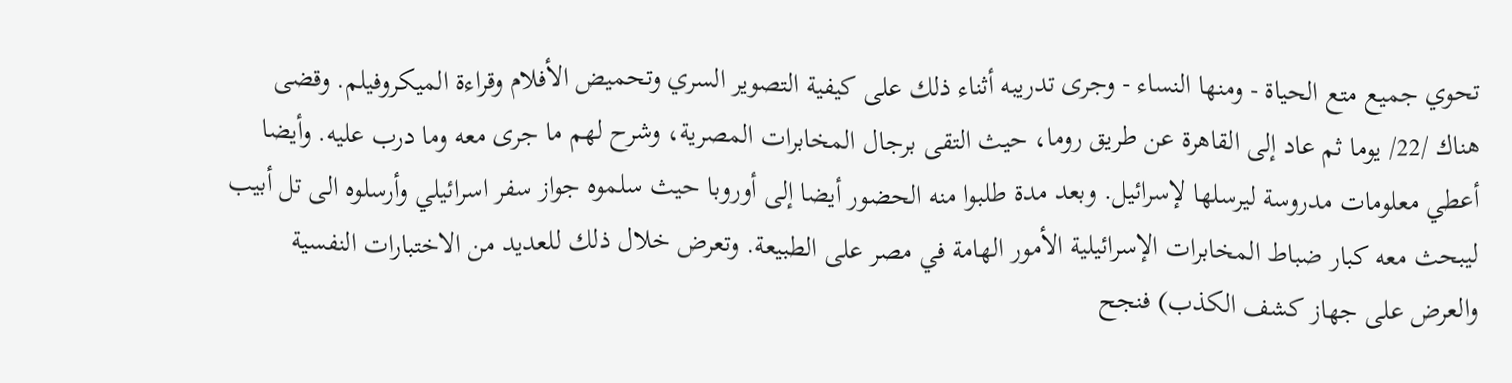تحوي جميع متع الحياة - ومنها النساء - وجرى تدريبه أثناء ذلك على كيفية التصوير السري وتحميض الأفلام وقراءة الميكروفيلم. وقضى هناك /22/ يوما ثم عاد إلى القاهرة عن طريق روما، حيث التقى برجال المخابرات المصرية، وشرح لهم ما جرى معه وما درب عليه. وأيضا أعطي معلومات مدروسة ليرسلها لإسرائيل. وبعد مدة طلبوا منه الحضور أيضا إلى أوروبا حيث سلموه جواز سفر اسرائيلي وأرسلوه الى تل أبيب ليبحث معه كبار ضباط المخابرات الإسرائيلية الأمور الهامة في مصر على الطبيعة. وتعرض خلال ذلك للعديد من الاختبارات النفسية والعرض على جهاز كشف الكذب) فنجح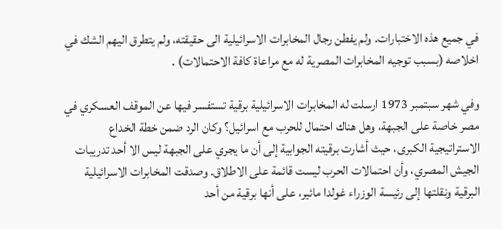في جميع هذه الاختبارات. ولم يفطن رجال المخابرات الاسرائيلية الى حقيقته، ولم يتطرق اليهم الشك في اخلاصه (بسبب توجيه المخابرات المصرية له مع مراعاة كافة الاحتمالات) .

وفي شهر سبتمبر 1973 ارسلت له المخابرات الاسرائيلية برقية تستفسر فيها عن الموقف العسكري في مصر خاصة على الجبهة، وهل هناك احتمال للحرب مع اسرائيل؟ وكان الرد ضمن خطة الخداع الاستراتيجية الكبرى، حيث أشارت برقيته الجوابية إلى أن ما يجري على الجبهة ليس الا أحد تدريبات الجيش المصري، وأن احتمالات الحرب ليست قائمة على الاطلاق. وصدقت المخابرات الاسرائيلية البرقية ونقلتها إلى رئيسة الوزراء غولدا مائير، على أنها برقية من أحد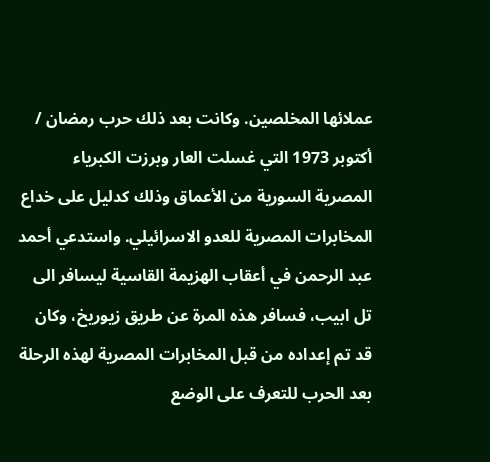عملائها المخلصين. وكانت بعد ذلك حرب رمضان / أكتوبر 1973 التي غسلت العار وبرزت الكبرياء المصرية السورية من الأعماق وذلك كدليل على خداع المخابرات المصرية للعدو الاسرائيلي. واستدعي أحمد عبد الرحمن في أعقاب الهزيمة القاسية ليسافر الى تل ابيب، فسافر هذه المرة عن طريق زيوريخ، وكان قد تم إعداده من قبل المخابرات المصرية لهذه الرحلة بعد الحرب للتعرف على الوضع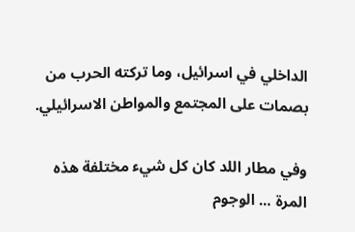الداخلي في اسرائيل، وما تركته الحرب من بصمات على المجتمع والمواطن الاسرائيلي.

وفي مطار اللد كان كل شيء مختلفة هذه المرة ... الوجوم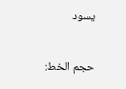يسود

حجم الخط: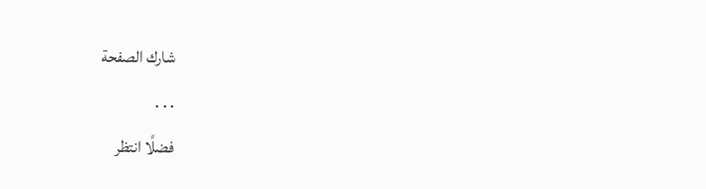شارك الصفحة
. . .
فضلًا انتظر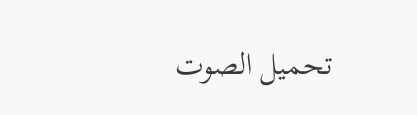تحميل الصوت